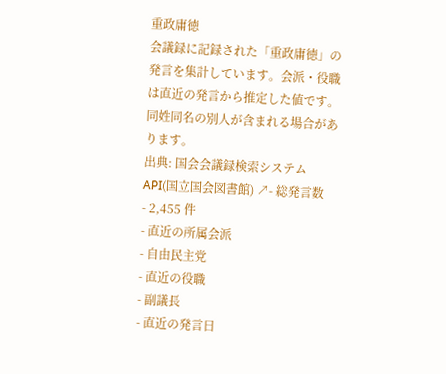重政庸徳
会議録に記録された「重政庸徳」の発言を集計しています。会派・役職は直近の発言から推定した値です。同姓同名の別人が含まれる場合があります。
出典: 国会会議録検索システム API(国立国会図書館) ↗- 総発言数
- 2,455 件
- 直近の所属会派
- 自由民主党
- 直近の役職
- 副議長
- 直近の発言日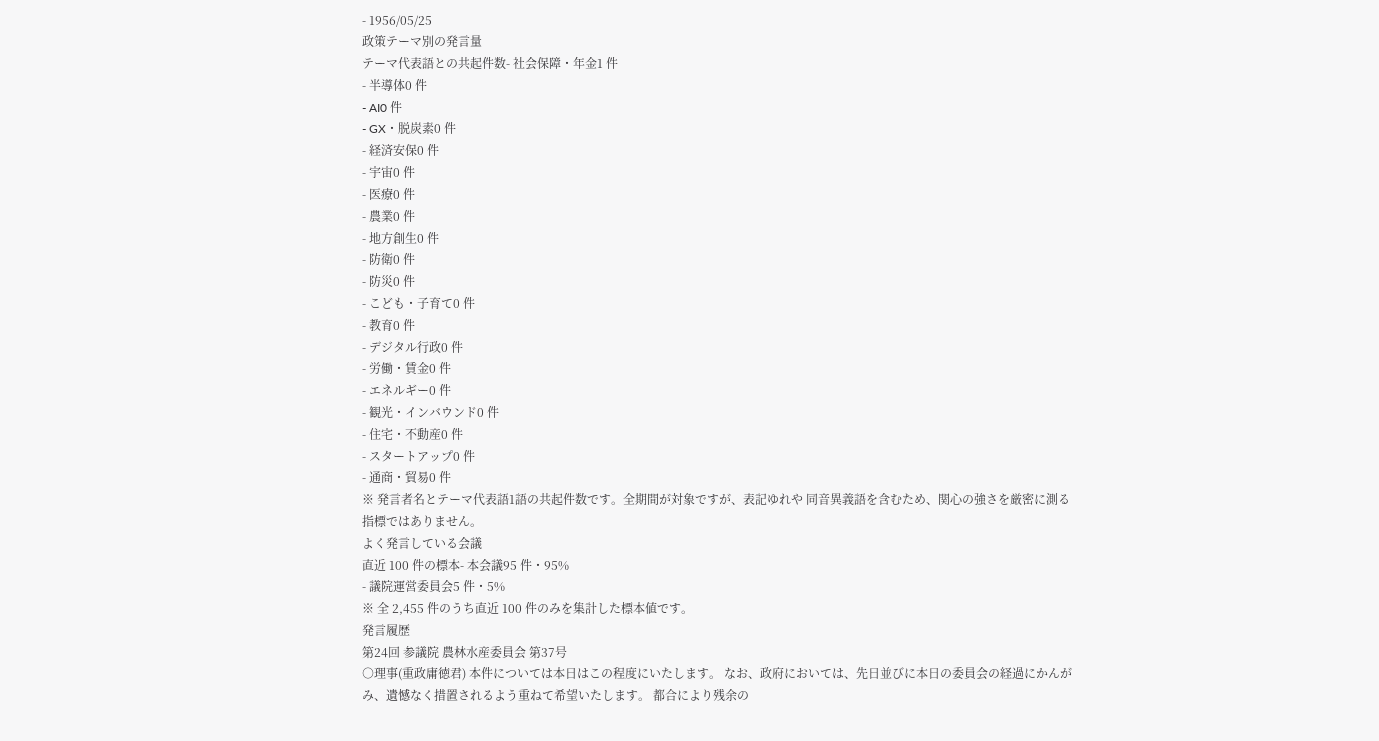- 1956/05/25
政策テーマ別の発言量
テーマ代表語との共起件数- 社会保障・年金1 件
- 半導体0 件
- AI0 件
- GX・脱炭素0 件
- 経済安保0 件
- 宇宙0 件
- 医療0 件
- 農業0 件
- 地方創生0 件
- 防衛0 件
- 防災0 件
- こども・子育て0 件
- 教育0 件
- デジタル行政0 件
- 労働・賃金0 件
- エネルギー0 件
- 観光・インバウンド0 件
- 住宅・不動産0 件
- スタートアップ0 件
- 通商・貿易0 件
※ 発言者名とテーマ代表語1語の共起件数です。全期間が対象ですが、表記ゆれや 同音異義語を含むため、関心の強さを厳密に測る指標ではありません。
よく発言している会議
直近 100 件の標本- 本会議95 件・95%
- 議院運営委員会5 件・5%
※ 全 2,455 件のうち直近 100 件のみを集計した標本値です。
発言履歴
第24回 参議院 農林水産委員会 第37号
○理事(重政庸徳君) 本件については本日はこの程度にいたします。 なお、政府においては、先日並びに本日の委員会の経過にかんがみ、遺憾なく措置されるよう重ねて希望いたします。 都合により残余の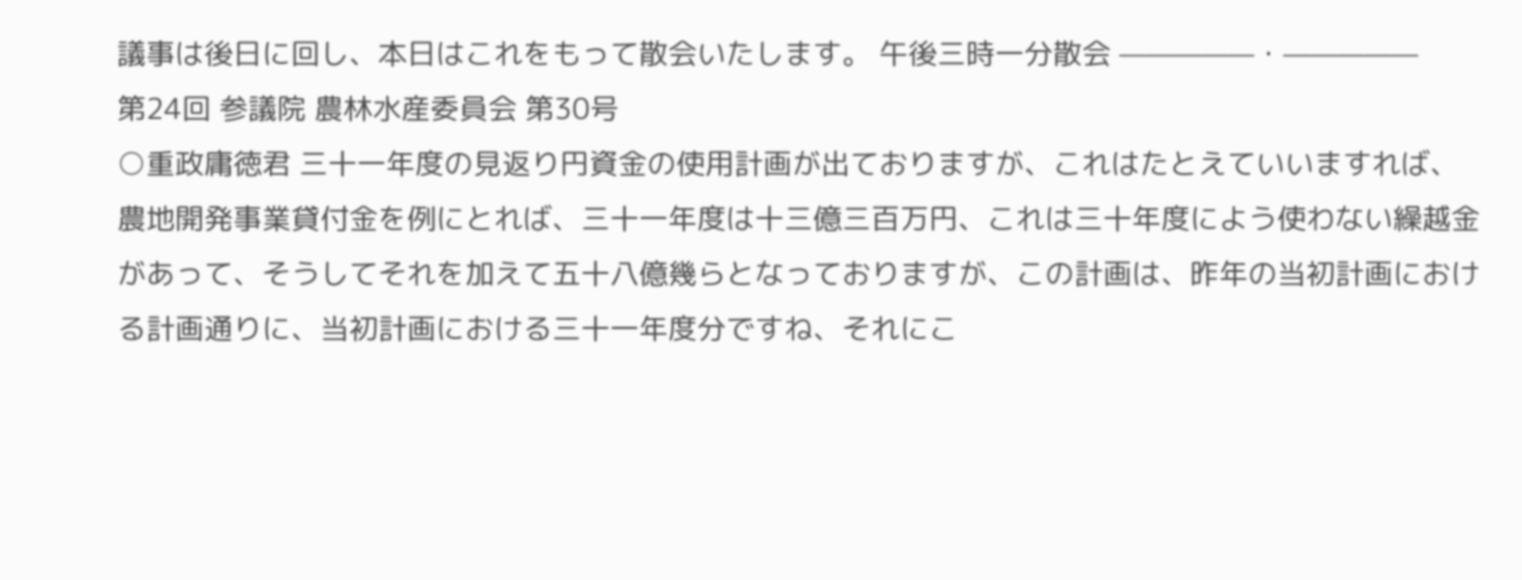議事は後日に回し、本日はこれをもって散会いたします。 午後三時一分散会 —————・—————
第24回 参議院 農林水産委員会 第30号
○重政庸徳君 三十一年度の見返り円資金の使用計画が出ておりますが、これはたとえていいますれば、農地開発事業貸付金を例にとれば、三十一年度は十三億三百万円、これは三十年度によう使わない繰越金があって、そうしてそれを加えて五十八億幾らとなっておりますが、この計画は、昨年の当初計画における計画通りに、当初計画における三十一年度分ですね、それにこ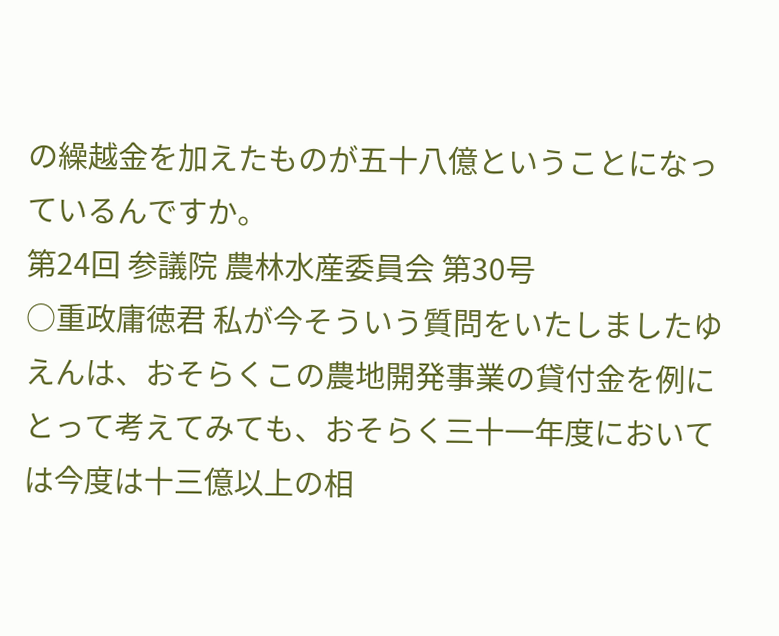の繰越金を加えたものが五十八億ということになっているんですか。
第24回 参議院 農林水産委員会 第30号
○重政庸徳君 私が今そういう質問をいたしましたゆえんは、おそらくこの農地開発事業の貸付金を例にとって考えてみても、おそらく三十一年度においては今度は十三億以上の相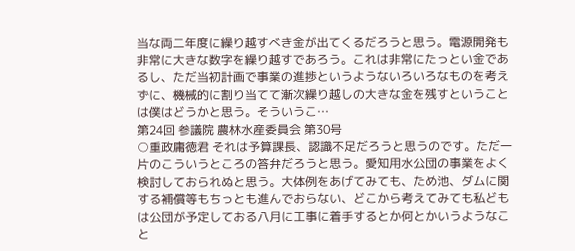当な両二年度に繰り越すべき金が出てくるだろうと思う。電源開発も非常に大きな数字を繰り越すであろう。これは非常にたっとい金であるし、ただ当初計画で事業の進捗というようないろいろなものを考えずに、機械的に割り当てて漸次繰り越しの大きな金を残すということは僕はどうかと思う。そういうこ…
第24回 参議院 農林水産委員会 第30号
○重政庸徳君 それは予算課長、認識不足だろうと思うのです。ただ一片のこういうところの答弁だろうと思う。愛知用水公団の事業をよく検討しておられぬと思う。大体例をあげてみても、ため池、ダムに関する補償等もちっとも進んでおらない、どこから考えてみても私どもは公団が予定しておる八月に工事に着手するとか何とかいうようなこと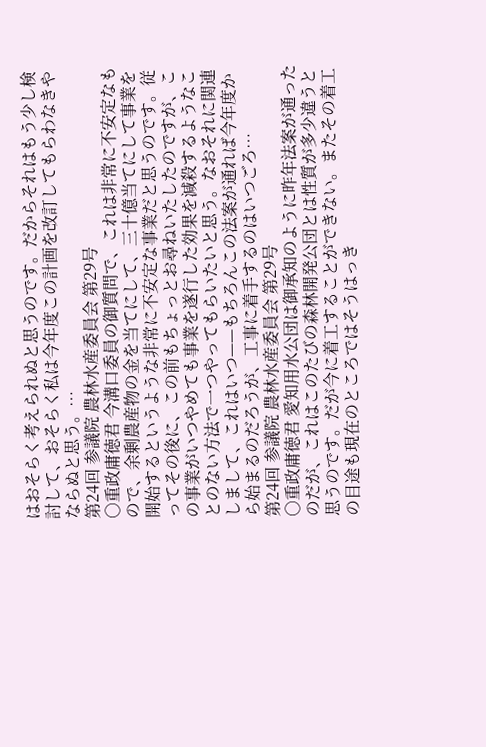はおそらく考えられぬと思うのです。だからそれはもう少し検討して、おそらく私は今年度この計画を改訂してもらわなきやならぬと思う。…
第24回 参議院 農林水産委員会 第29号
○重政庸徳君 今溝口委員の御質問で、これは非常に不安定なもので、余剰農産物の金を当てにして、三十億当てにして事業を開始するというような非常に不安定な事業だと思うのです。従ってその後に、この前もちょっとお尋ねいたしたのですが、この事業がいつやめても事業を遂行した効果を減殺するようなことのない方法で一つやってもらいたいと思う。なおそれに関連しまして、これはいつ——もちろんこの法案が通れば今年度から始まるのだろうが、工事に着手するのはいつごろ…
第24回 参議院 農林水産委員会 第29号
○重政庸徳君 愛知用水公団は御承知のように昨年法案が通ったのだが、これはこのたびの森林開発公団とは性質が多少違うと思うのです。だが今に着工することができない。またその着工の目途も現在のところではそうはっき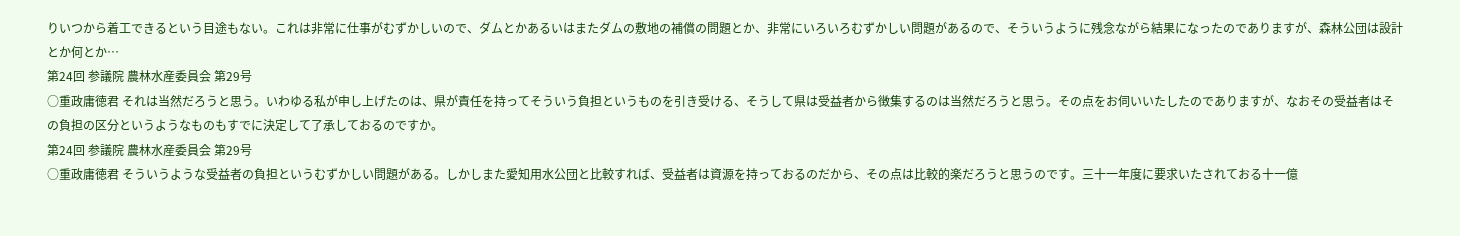りいつから着工できるという目途もない。これは非常に仕事がむずかしいので、ダムとかあるいはまたダムの敷地の補償の問題とか、非常にいろいろむずかしい問題があるので、そういうように残念ながら結果になったのでありますが、森林公団は設計とか何とか…
第24回 参議院 農林水産委員会 第29号
○重政庸徳君 それは当然だろうと思う。いわゆる私が申し上げたのは、県が責任を持ってそういう負担というものを引き受ける、そうして県は受益者から徴集するのは当然だろうと思う。その点をお伺いいたしたのでありますが、なおその受益者はその負担の区分というようなものもすでに決定して了承しておるのですか。
第24回 参議院 農林水産委員会 第29号
○重政庸徳君 そういうような受益者の負担というむずかしい問題がある。しかしまた愛知用水公団と比較すれば、受益者は資源を持っておるのだから、その点は比較的楽だろうと思うのです。三十一年度に要求いたされておる十一億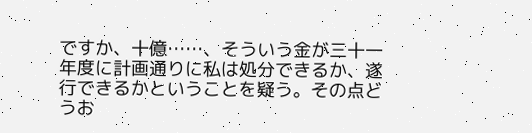ですか、十億……、そういう金が三十一年度に計画通りに私は処分できるか、遂行できるかということを疑う。その点どうお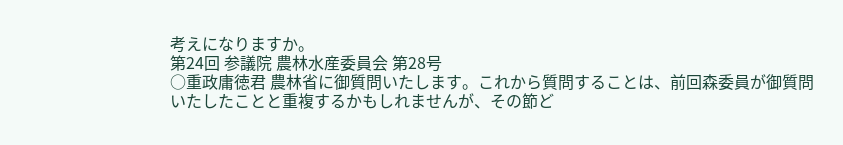考えになりますか。
第24回 参議院 農林水産委員会 第28号
○重政庸徳君 農林省に御質問いたします。これから質問することは、前回森委員が御質問いたしたことと重複するかもしれませんが、その節ど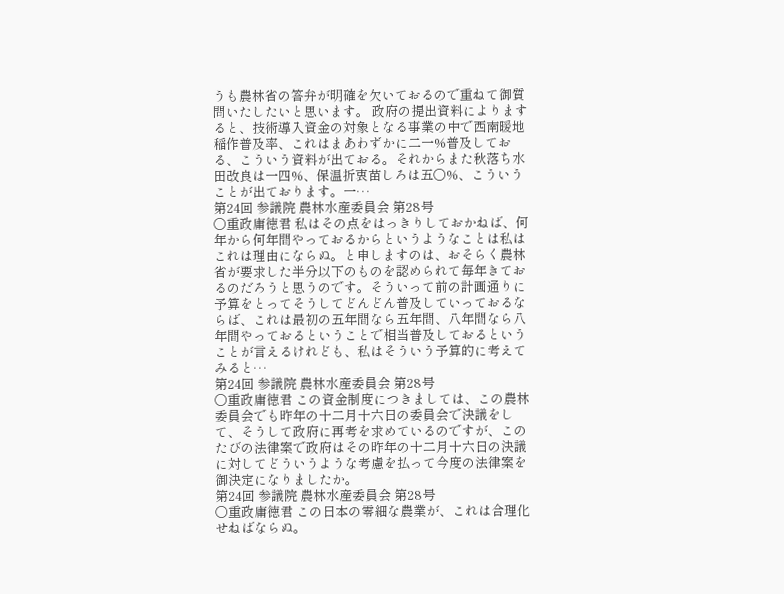うも農林省の答弁が明確を欠いておるので重ねて御質問いたしたいと思います。 政府の提出資料によりますると、技術導入資金の対象となる事業の中で西南暖地稲作普及率、これはまあわずかに二一%普及しておる、こういう資料が出ておる。それからまた秋落ち水田改良は一四%、保温折衷苗しろは五〇%、こういうことが出ております。一…
第24回 参議院 農林水産委員会 第28号
○重政庸徳君 私はその点をはっきりしておかねば、何年から何年間やっておるからというようなことは私はこれは理由にならぬ。と申しますのは、おそらく農林省が要求した半分以下のものを認められて毎年きておるのだろうと思うのです。そういって前の計画通りに予算をとってそうしてどんどん普及していっておるならば、これは最初の五年間なら五年間、八年間なら八年間やっておるということで相当普及しておるということが言えるけれども、私はそういう予算的に考えてみると…
第24回 参議院 農林水産委員会 第28号
○重政庸徳君 この資金制度につきましては、この農林委員会でも昨年の十二月十六日の委員会で決議をして、そうして政府に再考を求めているのですが、このたびの法律案で政府はその昨年の十二月十六日の決議に対してどういうような考慮を払って今度の法律案を御決定になりましたか。
第24回 参議院 農林水産委員会 第28号
○重政庸徳君 この日本の零細な農業が、これは合理化せねばならぬ。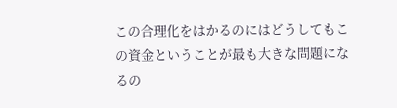この合理化をはかるのにはどうしてもこの資金ということが最も大きな問題になるの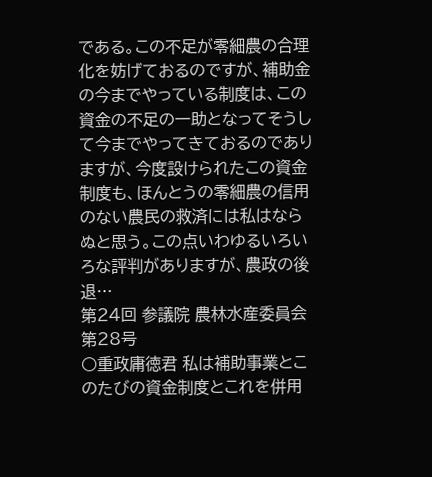である。この不足が零細農の合理化を妨げておるのですが、補助金の今までやっている制度は、この資金の不足の一助となってそうして今までやってきておるのでありますが、今度設けられたこの資金制度も、ほんとうの零細農の信用のない農民の救済には私はならぬと思う。この点いわゆるいろいろな評判がありますが、農政の後退…
第24回 参議院 農林水産委員会 第28号
○重政庸徳君 私は補助事業とこのたびの資金制度とこれを併用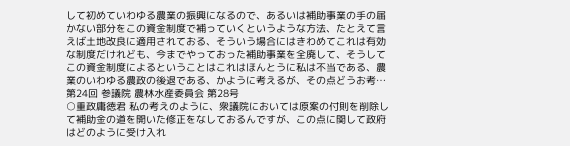して初めていわゆる農業の振興になるので、あるいは補助事業の手の届かない部分をこの資金制度で補っていくというような方法、たとえて言えば土地改良に適用されておる、そういう場合にはきわめてこれは有効な制度だけれども、今までやっておった補助事業を全廃して、そうしてこの資金制度によるということはこれはほんとうに私は不当である、農業のいわゆる農政の後退である、かように考えるが、その点どうお考…
第24回 参議院 農林水産委員会 第28号
○重政庸徳君 私の考えのように、衆議院においては原案の付則を削除して補助金の道を開いた修正をなしておるんですが、この点に関して政府はどのように受け入れ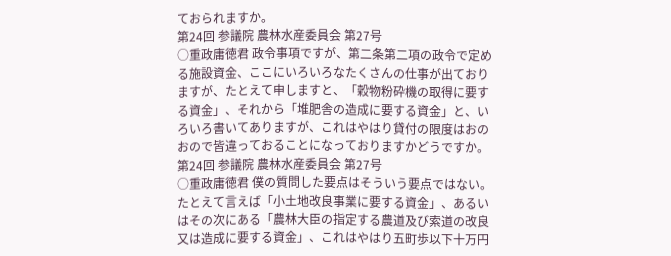ておられますか。
第24回 参議院 農林水産委員会 第27号
○重政庸徳君 政令事項ですが、第二条第二項の政令で定める施設資金、ここにいろいろなたくさんの仕事が出ておりますが、たとえて申しますと、「穀物粉砕機の取得に要する資金」、それから「堆肥舎の造成に要する資金」と、いろいろ書いてありますが、これはやはり貸付の限度はおのおので皆違っておることになっておりますかどうですか。
第24回 参議院 農林水産委員会 第27号
○重政庸徳君 僕の質問した要点はそういう要点ではない。たとえて言えば「小土地改良事業に要する資金」、あるいはその次にある「農林大臣の指定する農道及び索道の改良又は造成に要する資金」、これはやはり五町歩以下十万円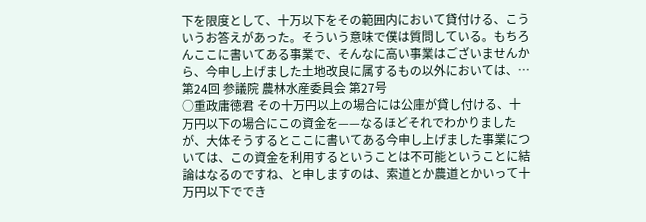下を限度として、十万以下をその範囲内において貸付ける、こういうお答えがあった。そういう意味で僕は質問している。もちろんここに書いてある事業で、そんなに高い事業はございませんから、今申し上げました土地改良に属するもの以外においては、…
第24回 参議院 農林水産委員会 第27号
○重政庸徳君 その十万円以上の場合には公庫が貸し付ける、十万円以下の場合にこの資金を——なるほどそれでわかりましたが、大体そうするとここに書いてある今申し上げました事業については、この資金を利用するということは不可能ということに結論はなるのですね、と申しますのは、索道とか農道とかいって十万円以下ででき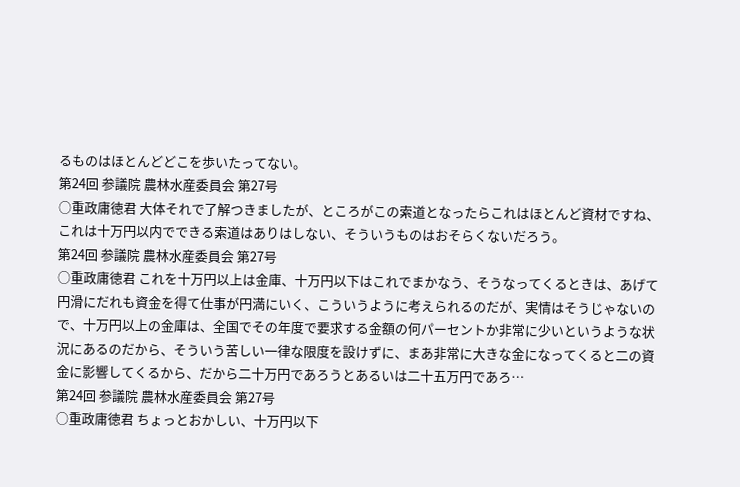るものはほとんどどこを歩いたってない。
第24回 参議院 農林水産委員会 第27号
○重政庸徳君 大体それで了解つきましたが、ところがこの索道となったらこれはほとんど資材ですね、これは十万円以内でできる索道はありはしない、そういうものはおそらくないだろう。
第24回 参議院 農林水産委員会 第27号
○重政庸徳君 これを十万円以上は金庫、十万円以下はこれでまかなう、そうなってくるときは、あげて円滑にだれも資金を得て仕事が円満にいく、こういうように考えられるのだが、実情はそうじゃないので、十万円以上の金庫は、全国でその年度で要求する金額の何パーセントか非常に少いというような状況にあるのだから、そういう苦しい一律な限度を設けずに、まあ非常に大きな金になってくると二の資金に影響してくるから、だから二十万円であろうとあるいは二十五万円であろ…
第24回 参議院 農林水産委員会 第27号
○重政庸徳君 ちょっとおかしい、十万円以下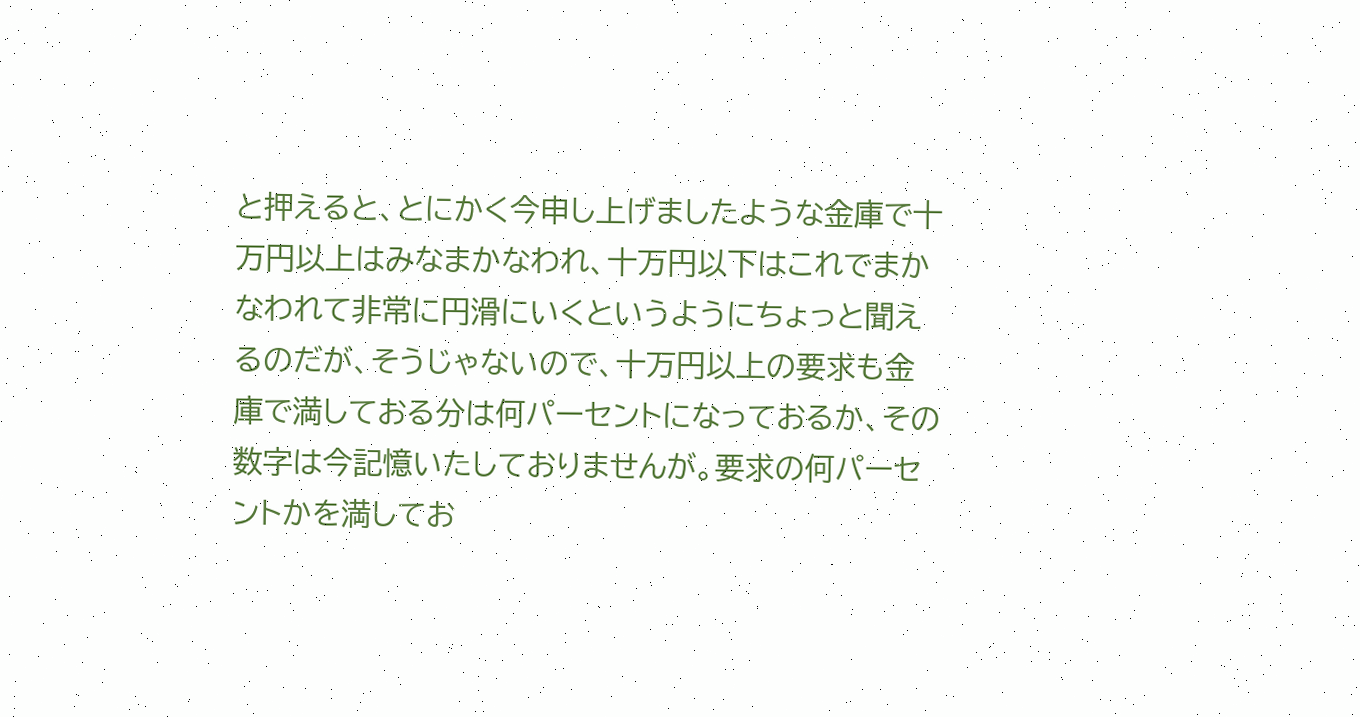と押えると、とにかく今申し上げましたような金庫で十万円以上はみなまかなわれ、十万円以下はこれでまかなわれて非常に円滑にいくというようにちょっと聞えるのだが、そうじゃないので、十万円以上の要求も金庫で満しておる分は何パーセントになっておるか、その数字は今記憶いたしておりませんが。要求の何パーセントかを満してお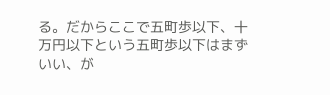る。だからここで五町歩以下、十万円以下という五町歩以下はまずいい、が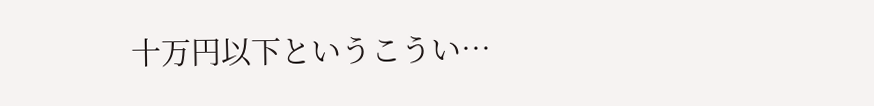十万円以下というこうい…